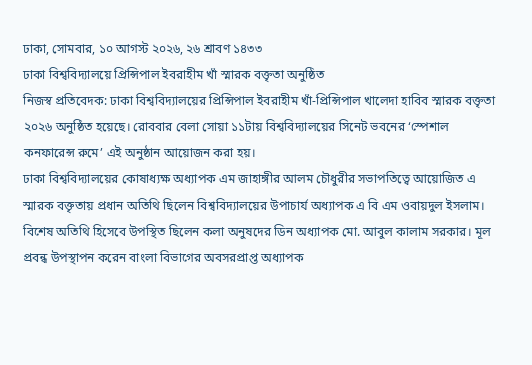ঢাকা, সোমবার, ১০ আগস্ট ২০২৬, ২৬ শ্রাবণ ১৪৩৩
ঢাকা বিশ্ববিদ্যালয়ে প্রিন্সিপাল ইবরাহীম খাঁ স্মারক বক্তৃতা অনুষ্ঠিত
নিজস্ব প্রতিবেদক: ঢাকা বিশ্ববিদ্যালয়ের প্রিন্সিপাল ইবরাহীম খাঁ-প্রিন্সিপাল খালেদা হাবিব স্মারক বক্তৃতা ২০২৬ অনুষ্ঠিত হয়েছে। রোববার বেলা সোয়া ১১টায় বিশ্ববিদ্যালয়ের সিনেট ভবনের ‘স্পেশাল কনফারেন্স রুমে’ এই অনুষ্ঠান আয়োজন করা হয়।
ঢাকা বিশ্ববিদ্যালয়ের কোষাধ্যক্ষ অধ্যাপক এম জাহাঙ্গীর আলম চৌধুরীর সভাপতিত্বে আয়োজিত এ স্মারক বক্তৃতায় প্রধান অতিথি ছিলেন বিশ্ববিদ্যালয়ের উপাচার্য অধ্যাপক এ বি এম ওবায়দুল ইসলাম। বিশেষ অতিথি হিসেবে উপস্থিত ছিলেন কলা অনুষদের ডিন অধ্যাপক মো. আবুল কালাম সরকার। মূল প্রবন্ধ উপস্থাপন করেন বাংলা বিভাগের অবসরপ্রাপ্ত অধ্যাপক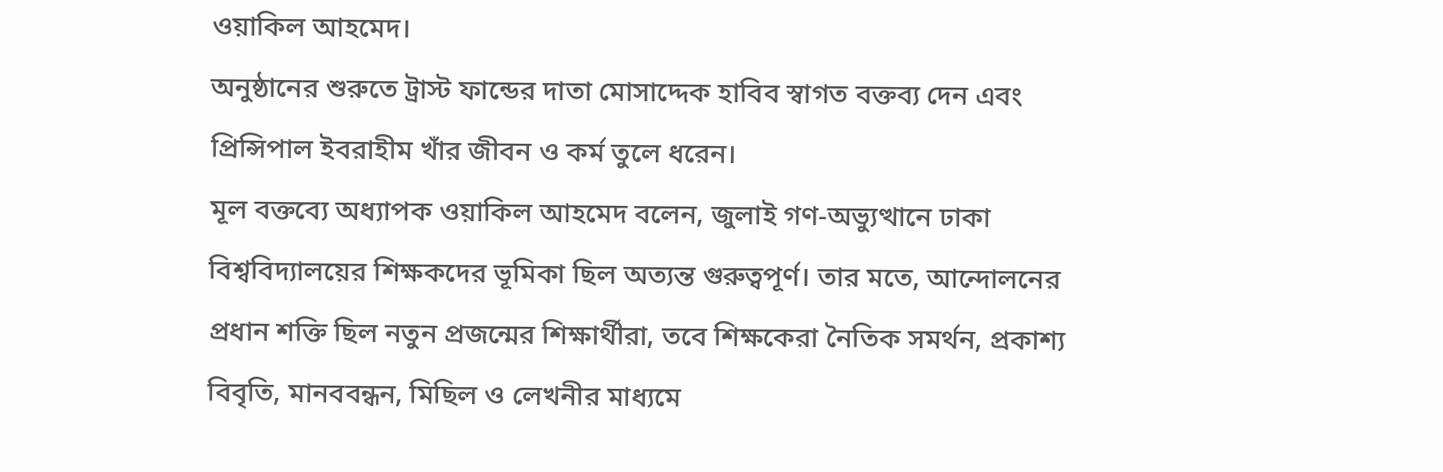ওয়াকিল আহমেদ।
অনুষ্ঠানের শুরুতে ট্রাস্ট ফান্ডের দাতা মোসাদ্দেক হাবিব স্বাগত বক্তব্য দেন এবং প্রিন্সিপাল ইবরাহীম খাঁর জীবন ও কর্ম তুলে ধরেন।
মূল বক্তব্যে অধ্যাপক ওয়াকিল আহমেদ বলেন, জুলাই গণ-অভ্যুত্থানে ঢাকা বিশ্ববিদ্যালয়ের শিক্ষকদের ভূমিকা ছিল অত্যন্ত গুরুত্বপূর্ণ। তার মতে, আন্দোলনের প্রধান শক্তি ছিল নতুন প্রজন্মের শিক্ষার্থীরা, তবে শিক্ষকেরা নৈতিক সমর্থন, প্রকাশ্য বিবৃতি, মানববন্ধন, মিছিল ও লেখনীর মাধ্যমে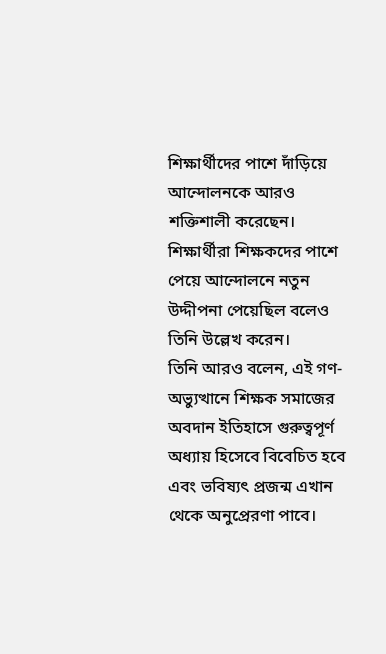শিক্ষার্থীদের পাশে দাঁড়িয়ে আন্দোলনকে আরও শক্তিশালী করেছেন। শিক্ষার্থীরা শিক্ষকদের পাশে পেয়ে আন্দোলনে নতুন উদ্দীপনা পেয়েছিল বলেও তিনি উল্লেখ করেন।
তিনি আরও বলেন, এই গণ-অভ্যুত্থানে শিক্ষক সমাজের অবদান ইতিহাসে গুরুত্বপূর্ণ অধ্যায় হিসেবে বিবেচিত হবে এবং ভবিষ্যৎ প্রজন্ম এখান থেকে অনুপ্রেরণা পাবে।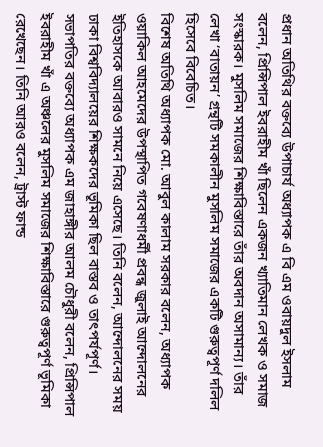প্রধান অতিথির বক্তব্যে উপাচার্য অধ্যাপক এ বি এম ওবায়দুল ইসলাম বলেন, প্রিন্সিপাল ইবরাহীম খাঁ ছিলেন একজন খ্যাতিমান লেখক ও সমাজ সংস্কারক। মুসলিম সমাজের শিক্ষাবিস্তারে তাঁর অবদান অসামান্য। তাঁর লেখা ‘বাতায়ন’ গ্রন্থটি সমকালীন মুসলিম সমাজের একটি গুরুত্বপূর্ণ দলিল হিসেবে বিবেচিত।
বিশেষ অতিথি অধ্যাপক মো. আবুল কালাম সরকার বলেন, অধ্যাপক ওয়াকিল আহমেদের উপস্থাপিত গবেষণাধর্মী প্রবন্ধ জুলাই আন্দোলনের ইতিহাসকে আবারও সামনে নিয়ে এসেছে। তিনি বলেন, আন্দোলনের সময় ঢাকা বিশ্ববিদ্যালয়ের শিক্ষকদের ভূমিকা ছিল বাস্তব ও তাৎপর্যপূর্ণ।
সভাপতির বক্তব্যে অধ্যাপক এম জাহাঙ্গীর আলম চৌধুরী বলেন, প্রিন্সিপাল ইবরাহীম খাঁ এ অঞ্চলের মুসলিম সমাজের শিক্ষাবিস্তারে গুরুত্বপূর্ণ ভূমিকা রেখেছেন। তিনি আরও বলেন, ট্রাস্ট ফান্ড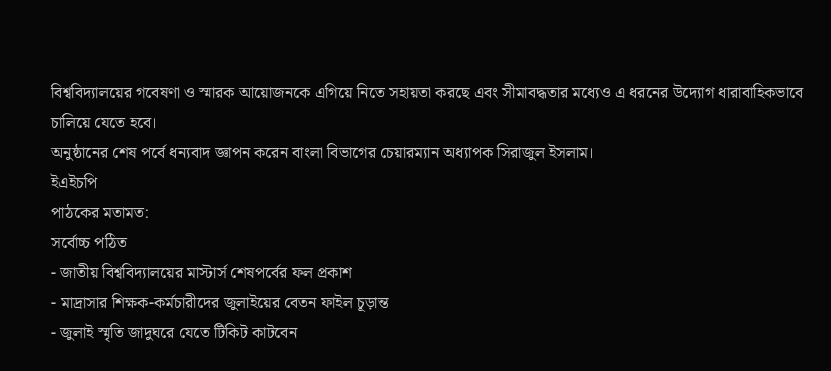বিশ্ববিদ্যালয়ের গবেষণা ও স্মারক আয়োজনকে এগিয়ে নিতে সহায়তা করছে এবং সীমাবদ্ধতার মধ্যেও এ ধরনের উদ্যোগ ধারাবাহিকভাবে চালিয়ে যেতে হবে।
অনুষ্ঠানের শেষ পর্বে ধন্যবাদ জ্ঞাপন করেন বাংলা বিভাগের চেয়ারম্যান অধ্যাপক সিরাজুল ইসলাম।
ইএইচপি
পাঠকের মতামত:
সর্বোচ্চ পঠিত
- জাতীয় বিশ্ববিদ্যালয়ের মাস্টার্স শেষপর্বের ফল প্রকাশ
- মাদ্রাসার শিক্ষক-কর্মচারীদের জুলাইয়ের বেতন ফাইল চূড়ান্ত
- জুলাই স্মৃতি জাদুঘরে যেতে টিকিট কাটবেন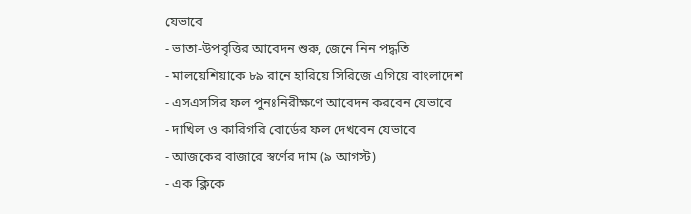যেভাবে
- ভাতা-উপবৃত্তির আবেদন শুরু, জেনে নিন পদ্ধতি
- মালয়েশিয়াকে ৮৯ রানে হারিয়ে সিরিজে এগিয়ে বাংলাদেশ
- এসএসসির ফল পুনঃনিরীক্ষণে আবেদন করবেন যেভাবে
- দাখিল ও কারিগরি বোর্ডের ফল দেখবেন যেভাবে
- আজকের বাজারে স্বর্ণের দাম (৯ আগস্ট)
- এক ক্লিকে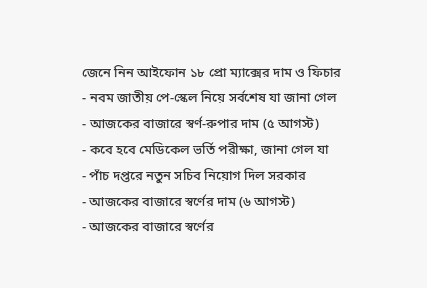জেনে নিন আইফোন ১৮ প্রো ম্যাক্সের দাম ও ফিচার
- নবম জাতীয় পে-স্কেল নিয়ে সর্বশেষ যা জানা গেল
- আজকের বাজারে স্বর্ণ-রুপার দাম (৫ আগস্ট)
- কবে হবে মেডিকেল ভর্তি পরীক্ষা, জানা গেল যা
- পাঁচ দপ্তরে নতুন সচিব নিয়োগ দিল সরকার
- আজকের বাজারে স্বর্ণের দাম (৬ আগস্ট)
- আজকের বাজারে স্বর্ণের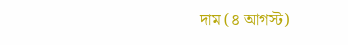দাম (৪ আগস্ট)